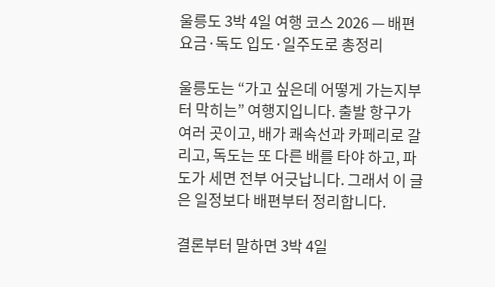울릉도 3박 4일 여행 코스 2026 — 배편 요금·독도 입도·일주도로 총정리

울릉도는 “가고 싶은데 어떻게 가는지부터 막히는” 여행지입니다. 출발 항구가 여러 곳이고, 배가 쾌속선과 카페리로 갈리고, 독도는 또 다른 배를 타야 하고, 파도가 세면 전부 어긋납니다. 그래서 이 글은 일정보다 배편부터 정리합니다.

결론부터 말하면 3박 4일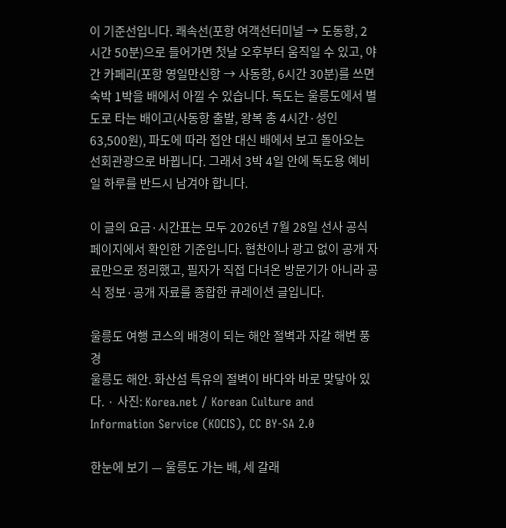이 기준선입니다. 쾌속선(포항 여객선터미널 → 도동항, 2시간 50분)으로 들어가면 첫날 오후부터 움직일 수 있고, 야간 카페리(포항 영일만신항 → 사동항, 6시간 30분)를 쓰면 숙박 1박을 배에서 아낄 수 있습니다. 독도는 울릉도에서 별도로 타는 배이고(사동항 출발, 왕복 총 4시간·성인 63,500원), 파도에 따라 접안 대신 배에서 보고 돌아오는 선회관광으로 바뀝니다. 그래서 3박 4일 안에 독도용 예비일 하루를 반드시 남겨야 합니다.

이 글의 요금·시간표는 모두 2026년 7월 28일 선사 공식 페이지에서 확인한 기준입니다. 협찬이나 광고 없이 공개 자료만으로 정리했고, 필자가 직접 다녀온 방문기가 아니라 공식 정보·공개 자료를 종합한 큐레이션 글입니다.

울릉도 여행 코스의 배경이 되는 해안 절벽과 자갈 해변 풍경
울릉도 해안. 화산섬 특유의 절벽이 바다와 바로 맞닿아 있다. · 사진: Korea.net / Korean Culture and Information Service (KOCIS), CC BY-SA 2.0

한눈에 보기 — 울릉도 가는 배, 세 갈래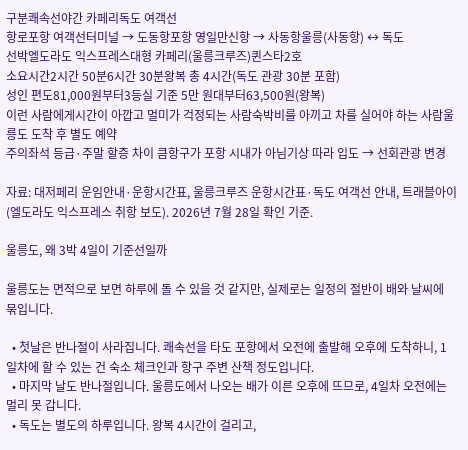구분쾌속선야간 카페리독도 여객선
항로포항 여객선터미널 → 도동항포항 영일만신항 → 사동항울릉(사동항) ↔ 독도
선박엘도라도 익스프레스대형 카페리(울릉크루즈)퀸스타2호
소요시간2시간 50분6시간 30분왕복 총 4시간(독도 관광 30분 포함)
성인 편도81,000원부터3등실 기준 5만 원대부터63,500원(왕복)
이런 사람에게시간이 아깝고 멀미가 걱정되는 사람숙박비를 아끼고 차를 실어야 하는 사람울릉도 도착 후 별도 예약
주의좌석 등급·주말 할증 차이 큼항구가 포항 시내가 아님기상 따라 입도 → 선회관광 변경

자료: 대저페리 운임안내·운항시간표, 울릉크루즈 운항시간표·독도 여객선 안내, 트래블아이(엘도라도 익스프레스 취항 보도). 2026년 7월 28일 확인 기준.

울릉도, 왜 3박 4일이 기준선일까

울릉도는 면적으로 보면 하루에 돌 수 있을 것 같지만, 실제로는 일정의 절반이 배와 날씨에 묶입니다.

  • 첫날은 반나절이 사라집니다. 쾌속선을 타도 포항에서 오전에 출발해 오후에 도착하니, 1일차에 할 수 있는 건 숙소 체크인과 항구 주변 산책 정도입니다.
  • 마지막 날도 반나절입니다. 울릉도에서 나오는 배가 이른 오후에 뜨므로, 4일차 오전에는 멀리 못 갑니다.
  • 독도는 별도의 하루입니다. 왕복 4시간이 걸리고,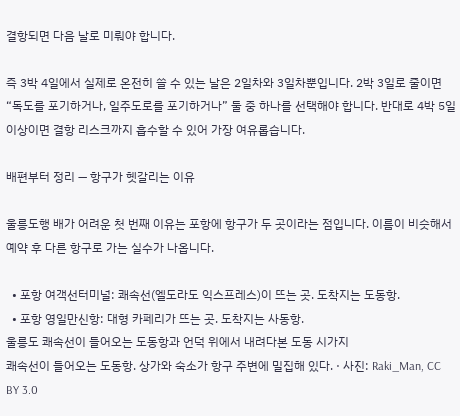결항되면 다음 날로 미뤄야 합니다.

즉 3박 4일에서 실제로 온전히 쓸 수 있는 날은 2일차와 3일차뿐입니다. 2박 3일로 줄이면 “독도를 포기하거나, 일주도로를 포기하거나” 둘 중 하나를 선택해야 합니다. 반대로 4박 5일 이상이면 결항 리스크까지 흡수할 수 있어 가장 여유롭습니다.

배편부터 정리 — 항구가 헷갈리는 이유

울릉도행 배가 어려운 첫 번째 이유는 포항에 항구가 두 곳이라는 점입니다. 이름이 비슷해서 예약 후 다른 항구로 가는 실수가 나옵니다.

  • 포항 여객선터미널: 쾌속선(엘도라도 익스프레스)이 뜨는 곳. 도착지는 도동항.
  • 포항 영일만신항: 대형 카페리가 뜨는 곳. 도착지는 사동항.
울릉도 쾌속선이 들어오는 도동항과 언덕 위에서 내려다본 도동 시가지
쾌속선이 들어오는 도동항. 상가와 숙소가 항구 주변에 밀집해 있다. · 사진: Raki_Man, CC BY 3.0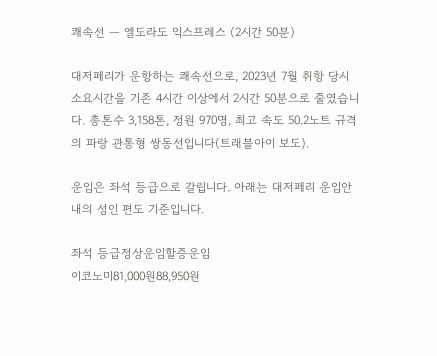쾌속선 — 엘도라도 익스프레스 (2시간 50분)

대저페리가 운항하는 쾌속선으로, 2023년 7월 취항 당시 소요시간을 기존 4시간 이상에서 2시간 50분으로 줄였습니다. 총톤수 3,158톤, 정원 970명, 최고 속도 50.2노트 규격의 파랑 관통형 쌍동선입니다(트래블아이 보도).

운임은 좌석 등급으로 갈립니다. 아래는 대저페리 운임안내의 성인 편도 기준입니다.

좌석 등급정상운임할증운임
이코노미81,000원88,950원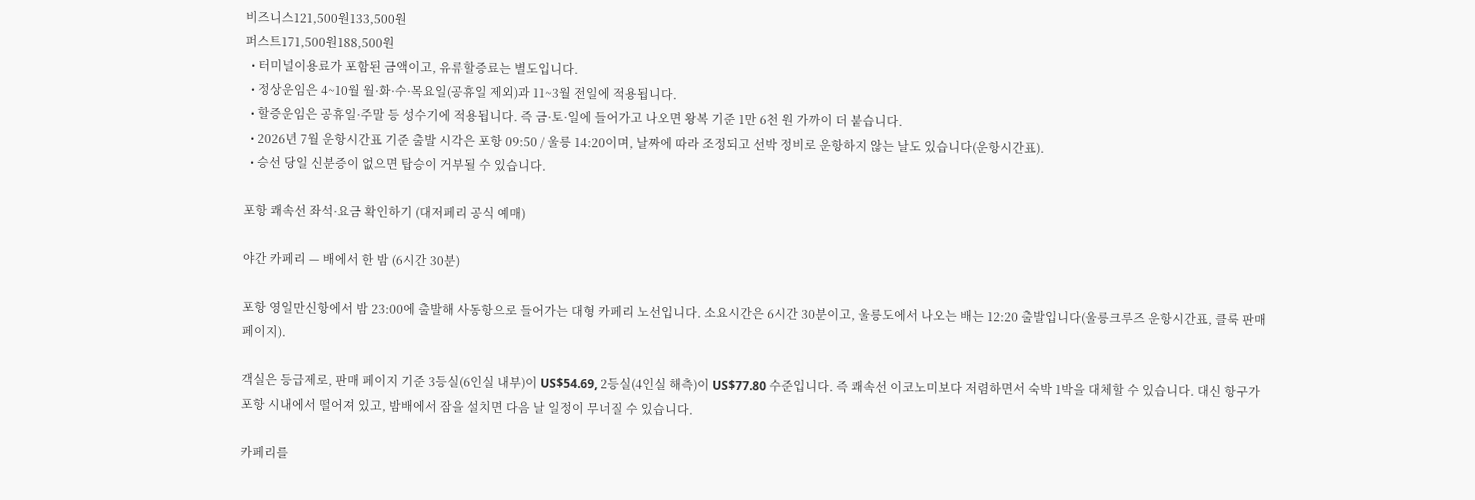비즈니스121,500원133,500원
퍼스트171,500원188,500원
  • 터미널이용료가 포함된 금액이고, 유류할증료는 별도입니다.
  • 정상운임은 4~10월 월·화·수·목요일(공휴일 제외)과 11~3월 전일에 적용됩니다.
  • 할증운임은 공휴일·주말 등 성수기에 적용됩니다. 즉 금·토·일에 들어가고 나오면 왕복 기준 1만 6천 원 가까이 더 붙습니다.
  • 2026년 7월 운항시간표 기준 출발 시각은 포항 09:50 / 울릉 14:20이며, 날짜에 따라 조정되고 선박 정비로 운항하지 않는 날도 있습니다(운항시간표).
  • 승선 당일 신분증이 없으면 탑승이 거부될 수 있습니다.

포항 쾌속선 좌석·요금 확인하기 (대저페리 공식 예매)

야간 카페리 — 배에서 한 밤 (6시간 30분)

포항 영일만신항에서 밤 23:00에 출발해 사동항으로 들어가는 대형 카페리 노선입니다. 소요시간은 6시간 30분이고, 울릉도에서 나오는 배는 12:20 출발입니다(울릉크루즈 운항시간표, 클룩 판매 페이지).

객실은 등급제로, 판매 페이지 기준 3등실(6인실 내부)이 US$54.69, 2등실(4인실 해측)이 US$77.80 수준입니다. 즉 쾌속선 이코노미보다 저렴하면서 숙박 1박을 대체할 수 있습니다. 대신 항구가 포항 시내에서 떨어져 있고, 밤배에서 잠을 설치면 다음 날 일정이 무너질 수 있습니다.

카페리를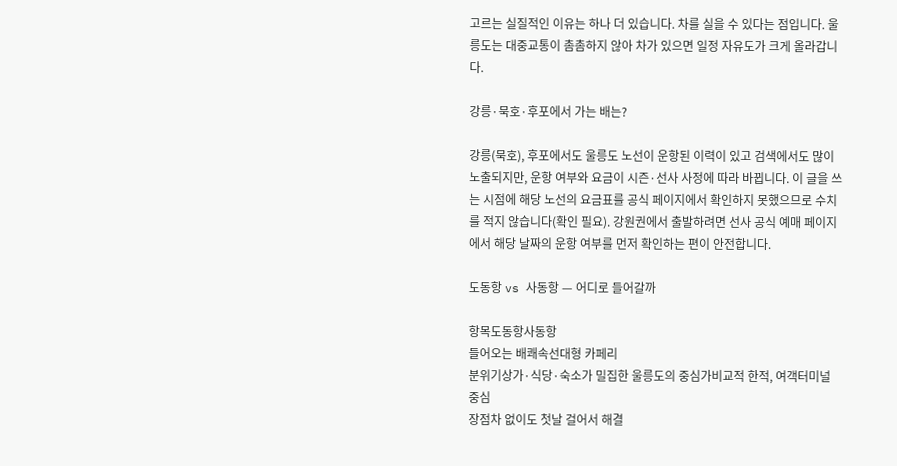고르는 실질적인 이유는 하나 더 있습니다. 차를 실을 수 있다는 점입니다. 울릉도는 대중교통이 촘촘하지 않아 차가 있으면 일정 자유도가 크게 올라갑니다.

강릉·묵호·후포에서 가는 배는?

강릉(묵호), 후포에서도 울릉도 노선이 운항된 이력이 있고 검색에서도 많이 노출되지만, 운항 여부와 요금이 시즌·선사 사정에 따라 바뀝니다. 이 글을 쓰는 시점에 해당 노선의 요금표를 공식 페이지에서 확인하지 못했으므로 수치를 적지 않습니다(확인 필요). 강원권에서 출발하려면 선사 공식 예매 페이지에서 해당 날짜의 운항 여부를 먼저 확인하는 편이 안전합니다.

도동항 vs 사동항 — 어디로 들어갈까

항목도동항사동항
들어오는 배쾌속선대형 카페리
분위기상가·식당·숙소가 밀집한 울릉도의 중심가비교적 한적, 여객터미널 중심
장점차 없이도 첫날 걸어서 해결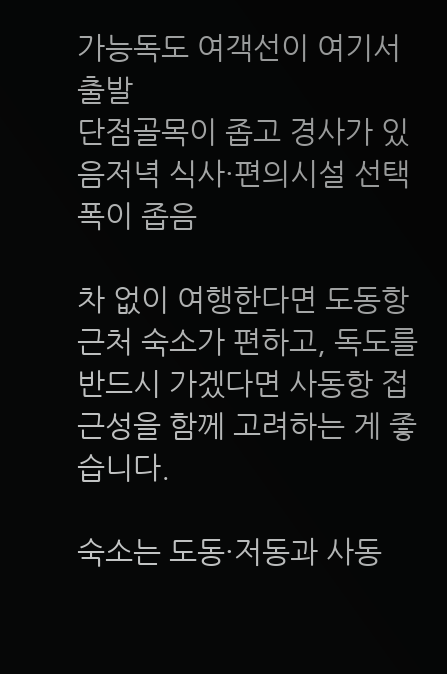가능독도 여객선이 여기서 출발
단점골목이 좁고 경사가 있음저녁 식사·편의시설 선택폭이 좁음

차 없이 여행한다면 도동항 근처 숙소가 편하고, 독도를 반드시 가겠다면 사동항 접근성을 함께 고려하는 게 좋습니다.

숙소는 도동·저동과 사동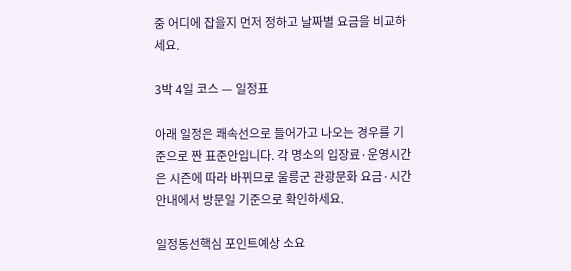중 어디에 잡을지 먼저 정하고 날짜별 요금을 비교하세요.

3박 4일 코스 — 일정표

아래 일정은 쾌속선으로 들어가고 나오는 경우를 기준으로 짠 표준안입니다. 각 명소의 입장료·운영시간은 시즌에 따라 바뀌므로 울릉군 관광문화 요금·시간 안내에서 방문일 기준으로 확인하세요.

일정동선핵심 포인트예상 소요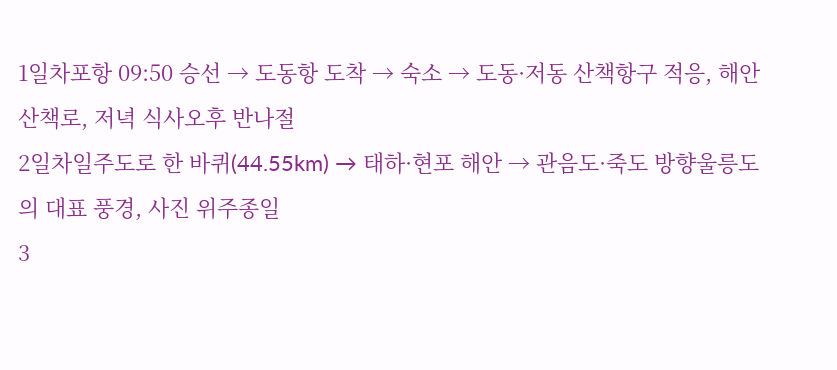1일차포항 09:50 승선 → 도동항 도착 → 숙소 → 도동·저동 산책항구 적응, 해안 산책로, 저녁 식사오후 반나절
2일차일주도로 한 바퀴(44.55km) → 태하·현포 해안 → 관음도·죽도 방향울릉도의 대표 풍경, 사진 위주종일
3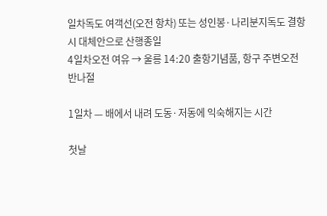일차독도 여객선(오전 항차) 또는 성인봉·나리분지독도 결항 시 대체안으로 산행종일
4일차오전 여유 → 울릉 14:20 출항기념품, 항구 주변오전 반나절

1일차 — 배에서 내려 도동·저동에 익숙해지는 시간

첫날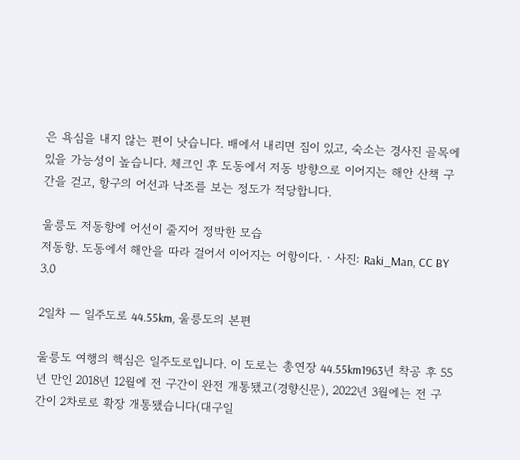은 욕심을 내지 않는 편이 낫습니다. 배에서 내리면 짐이 있고, 숙소는 경사진 골목에 있을 가능성이 높습니다. 체크인 후 도동에서 저동 방향으로 이어지는 해안 산책 구간을 걷고, 항구의 어선과 낙조를 보는 정도가 적당합니다.

울릉도 저동항에 어선이 줄지어 정박한 모습
저동항. 도동에서 해안을 따라 걸어서 이어지는 어항이다. · 사진: Raki_Man, CC BY 3.0

2일차 — 일주도로 44.55km, 울릉도의 본편

울릉도 여행의 핵심은 일주도로입니다. 이 도로는 총연장 44.55km1963년 착공 후 55년 만인 2018년 12월에 전 구간이 완전 개통됐고(경향신문), 2022년 3월에는 전 구간이 2차로로 확장 개통됐습니다(대구일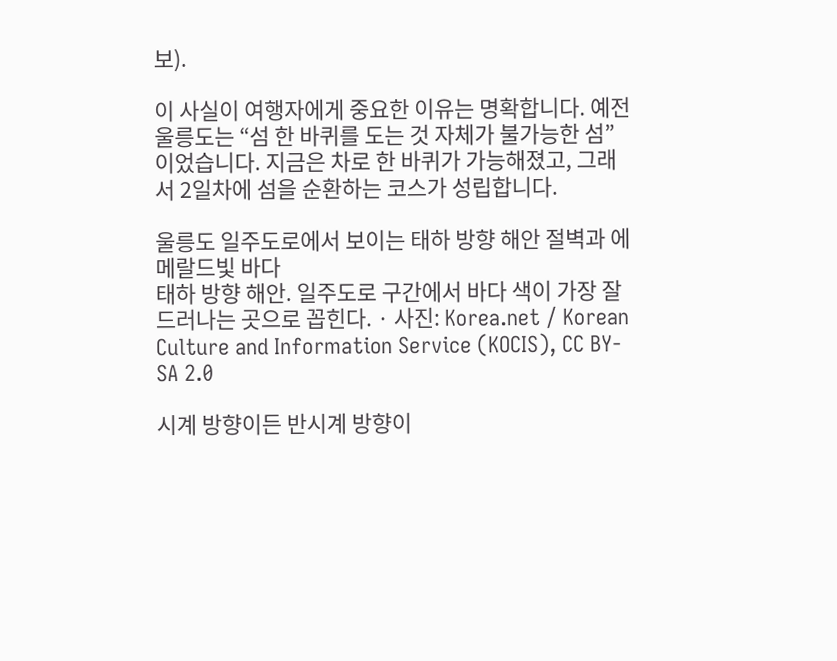보).

이 사실이 여행자에게 중요한 이유는 명확합니다. 예전 울릉도는 “섬 한 바퀴를 도는 것 자체가 불가능한 섬”이었습니다. 지금은 차로 한 바퀴가 가능해졌고, 그래서 2일차에 섬을 순환하는 코스가 성립합니다.

울릉도 일주도로에서 보이는 태하 방향 해안 절벽과 에메랄드빛 바다
태하 방향 해안. 일주도로 구간에서 바다 색이 가장 잘 드러나는 곳으로 꼽힌다. · 사진: Korea.net / Korean Culture and Information Service (KOCIS), CC BY-SA 2.0

시계 방향이든 반시계 방향이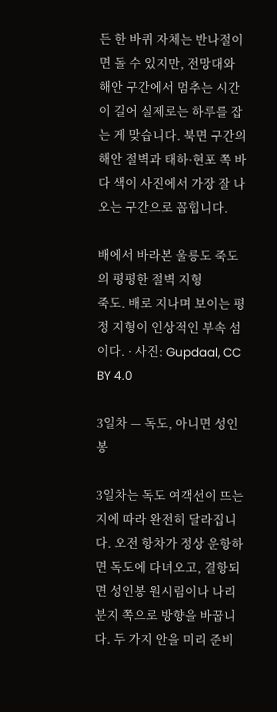든 한 바퀴 자체는 반나절이면 돌 수 있지만, 전망대와 해안 구간에서 멈추는 시간이 길어 실제로는 하루를 잡는 게 맞습니다. 북면 구간의 해안 절벽과 태하·현포 쪽 바다 색이 사진에서 가장 잘 나오는 구간으로 꼽힙니다.

배에서 바라본 울릉도 죽도의 평평한 절벽 지형
죽도. 배로 지나며 보이는 평정 지형이 인상적인 부속 섬이다. · 사진: Gupdaal, CC BY 4.0

3일차 — 독도, 아니면 성인봉

3일차는 독도 여객선이 뜨는지에 따라 완전히 달라집니다. 오전 항차가 정상 운항하면 독도에 다녀오고, 결항되면 성인봉 원시림이나 나리분지 쪽으로 방향을 바꿉니다. 두 가지 안을 미리 준비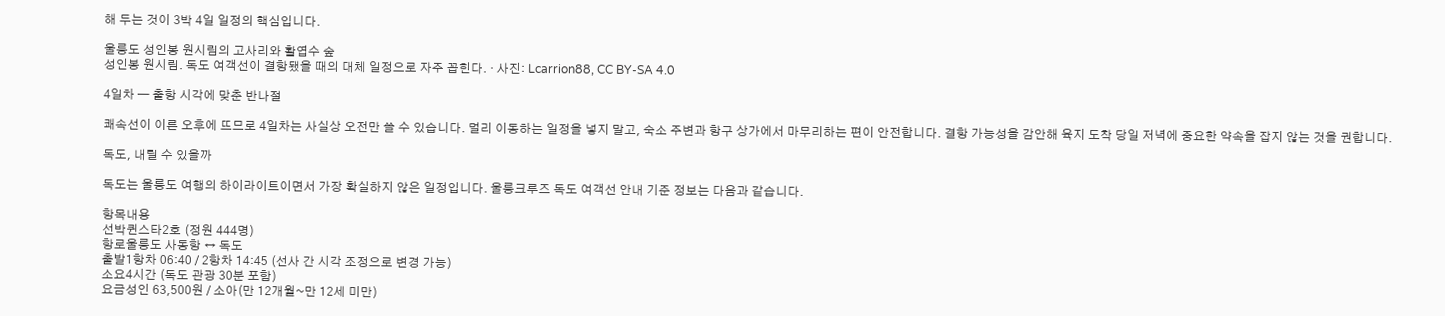해 두는 것이 3박 4일 일정의 핵심입니다.

울릉도 성인봉 원시림의 고사리와 활엽수 숲
성인봉 원시림. 독도 여객선이 결항됐을 때의 대체 일정으로 자주 꼽힌다. · 사진: Lcarrion88, CC BY-SA 4.0

4일차 — 출항 시각에 맞춘 반나절

쾌속선이 이른 오후에 뜨므로 4일차는 사실상 오전만 쓸 수 있습니다. 멀리 이동하는 일정을 넣지 말고, 숙소 주변과 항구 상가에서 마무리하는 편이 안전합니다. 결항 가능성을 감안해 육지 도착 당일 저녁에 중요한 약속을 잡지 않는 것을 권합니다.

독도, 내릴 수 있을까

독도는 울릉도 여행의 하이라이트이면서 가장 확실하지 않은 일정입니다. 울릉크루즈 독도 여객선 안내 기준 정보는 다음과 같습니다.

항목내용
선박퀸스타2호 (정원 444명)
항로울릉도 사동항 ↔ 독도
출발1항차 06:40 / 2항차 14:45 (선사 간 시각 조정으로 변경 가능)
소요4시간 (독도 관광 30분 포함)
요금성인 63,500원 / 소아(만 12개월~만 12세 미만)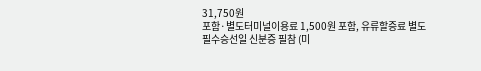31,750원
포함·별도터미널이용료 1,500원 포함, 유류할증료 별도
필수승선일 신분증 필참 (미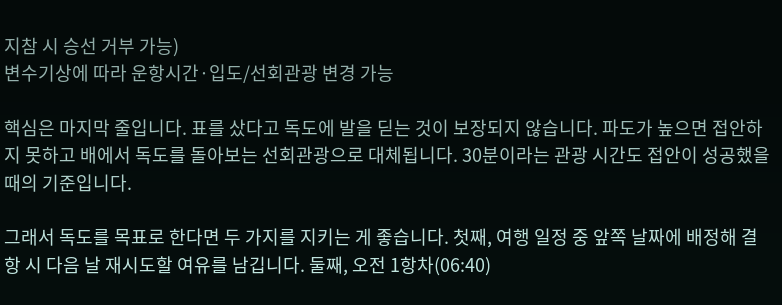지참 시 승선 거부 가능)
변수기상에 따라 운항시간·입도/선회관광 변경 가능

핵심은 마지막 줄입니다. 표를 샀다고 독도에 발을 딛는 것이 보장되지 않습니다. 파도가 높으면 접안하지 못하고 배에서 독도를 돌아보는 선회관광으로 대체됩니다. 30분이라는 관광 시간도 접안이 성공했을 때의 기준입니다.

그래서 독도를 목표로 한다면 두 가지를 지키는 게 좋습니다. 첫째, 여행 일정 중 앞쪽 날짜에 배정해 결항 시 다음 날 재시도할 여유를 남깁니다. 둘째, 오전 1항차(06:40)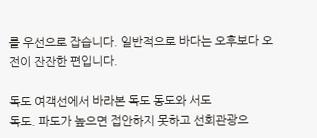를 우선으로 잡습니다. 일반적으로 바다는 오후보다 오전이 잔잔한 편입니다.

독도 여객선에서 바라본 독도 동도와 서도
독도. 파도가 높으면 접안하지 못하고 선회관광으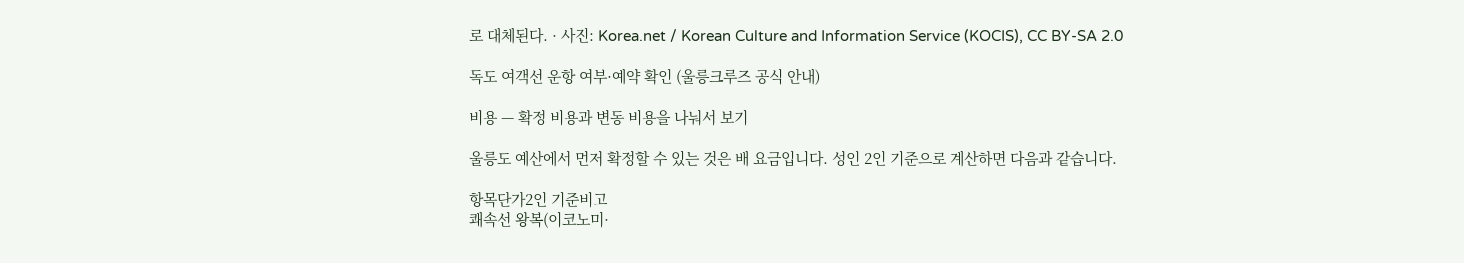로 대체된다. · 사진: Korea.net / Korean Culture and Information Service (KOCIS), CC BY-SA 2.0

독도 여객선 운항 여부·예약 확인 (울릉크루즈 공식 안내)

비용 — 확정 비용과 변동 비용을 나눠서 보기

울릉도 예산에서 먼저 확정할 수 있는 것은 배 요금입니다. 성인 2인 기준으로 계산하면 다음과 같습니다.

항목단가2인 기준비고
쾌속선 왕복(이코노미·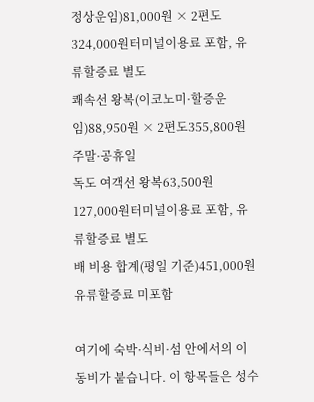정상운임)81,000원 × 2편도324,000원터미널이용료 포함, 유류할증료 별도
쾌속선 왕복(이코노미·할증운임)88,950원 × 2편도355,800원주말·공휴일
독도 여객선 왕복63,500원127,000원터미널이용료 포함, 유류할증료 별도
배 비용 합계(평일 기준)451,000원유류할증료 미포함

여기에 숙박·식비·섬 안에서의 이동비가 붙습니다. 이 항목들은 성수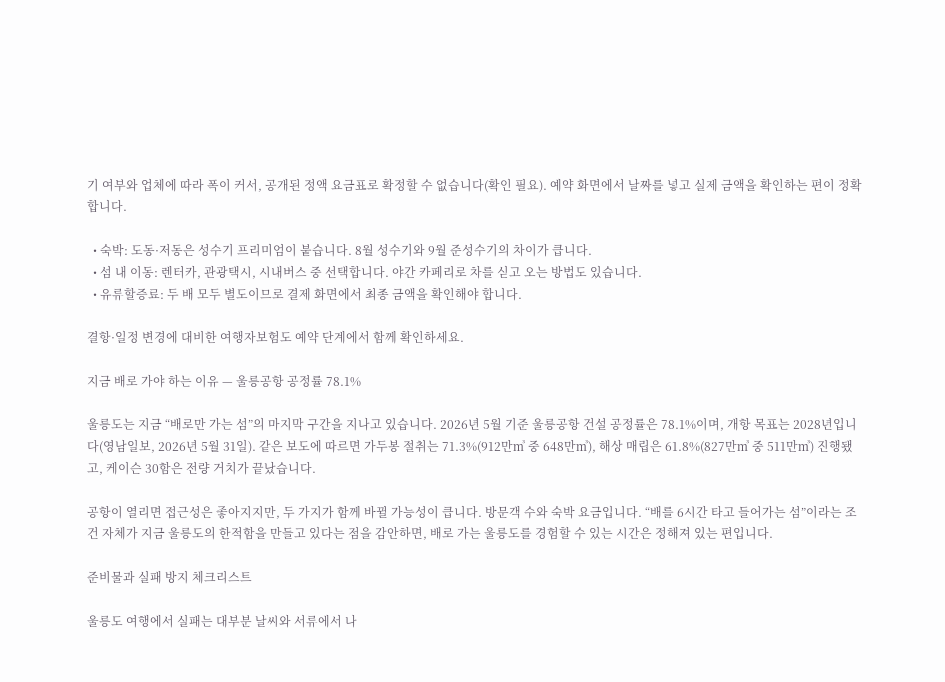기 여부와 업체에 따라 폭이 커서, 공개된 정액 요금표로 확정할 수 없습니다(확인 필요). 예약 화면에서 날짜를 넣고 실제 금액을 확인하는 편이 정확합니다.

  • 숙박: 도동·저동은 성수기 프리미엄이 붙습니다. 8월 성수기와 9월 준성수기의 차이가 큽니다.
  • 섬 내 이동: 렌터카, 관광택시, 시내버스 중 선택합니다. 야간 카페리로 차를 싣고 오는 방법도 있습니다.
  • 유류할증료: 두 배 모두 별도이므로 결제 화면에서 최종 금액을 확인해야 합니다.

결항·일정 변경에 대비한 여행자보험도 예약 단계에서 함께 확인하세요.

지금 배로 가야 하는 이유 — 울릉공항 공정률 78.1%

울릉도는 지금 “배로만 가는 섬”의 마지막 구간을 지나고 있습니다. 2026년 5월 기준 울릉공항 건설 공정률은 78.1%이며, 개항 목표는 2028년입니다(영남일보, 2026년 5월 31일). 같은 보도에 따르면 가두봉 절취는 71.3%(912만㎥ 중 648만㎥), 해상 매립은 61.8%(827만㎥ 중 511만㎥) 진행됐고, 케이슨 30함은 전량 거치가 끝났습니다.

공항이 열리면 접근성은 좋아지지만, 두 가지가 함께 바뀔 가능성이 큽니다. 방문객 수와 숙박 요금입니다. “배를 6시간 타고 들어가는 섬”이라는 조건 자체가 지금 울릉도의 한적함을 만들고 있다는 점을 감안하면, 배로 가는 울릉도를 경험할 수 있는 시간은 정해져 있는 편입니다.

준비물과 실패 방지 체크리스트

울릉도 여행에서 실패는 대부분 날씨와 서류에서 나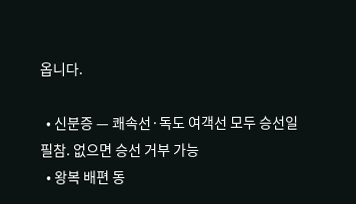옵니다.

  • 신분증 — 쾌속선·독도 여객선 모두 승선일 필참. 없으면 승선 거부 가능
  • 왕복 배편 동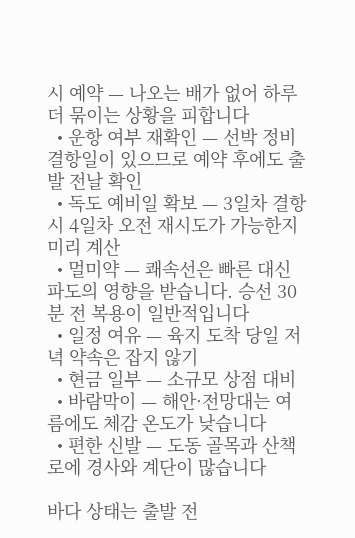시 예약 — 나오는 배가 없어 하루 더 묶이는 상황을 피합니다
  • 운항 여부 재확인 — 선박 정비 결항일이 있으므로 예약 후에도 출발 전날 확인
  • 독도 예비일 확보 — 3일차 결항 시 4일차 오전 재시도가 가능한지 미리 계산
  • 멀미약 — 쾌속선은 빠른 대신 파도의 영향을 받습니다. 승선 30분 전 복용이 일반적입니다
  • 일정 여유 — 육지 도착 당일 저녁 약속은 잡지 않기
  • 현금 일부 — 소규모 상점 대비
  • 바람막이 — 해안·전망대는 여름에도 체감 온도가 낮습니다
  • 편한 신발 — 도동 골목과 산책로에 경사와 계단이 많습니다

바다 상태는 출발 전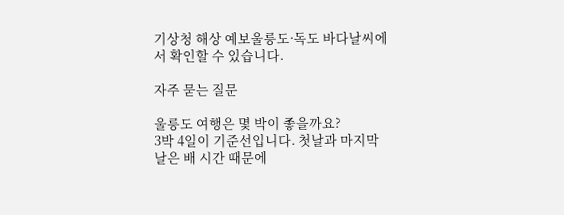기상청 해상 예보울릉도·독도 바다날씨에서 확인할 수 있습니다.

자주 묻는 질문

울릉도 여행은 몇 박이 좋을까요?
3박 4일이 기준선입니다. 첫날과 마지막 날은 배 시간 때문에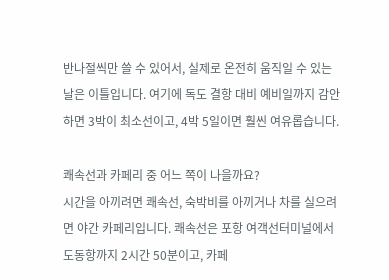반나절씩만 쓸 수 있어서, 실제로 온전히 움직일 수 있는 날은 이틀입니다. 여기에 독도 결항 대비 예비일까지 감안하면 3박이 최소선이고, 4박 5일이면 훨씬 여유롭습니다.

쾌속선과 카페리 중 어느 쪽이 나을까요?
시간을 아끼려면 쾌속선, 숙박비를 아끼거나 차를 실으려면 야간 카페리입니다. 쾌속선은 포항 여객선터미널에서 도동항까지 2시간 50분이고, 카페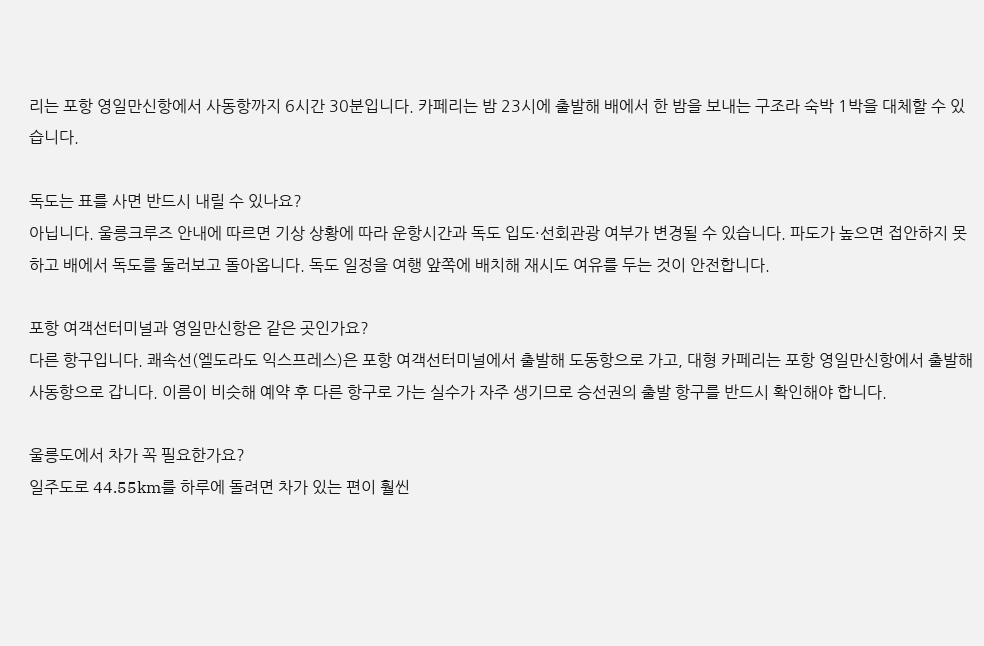리는 포항 영일만신항에서 사동항까지 6시간 30분입니다. 카페리는 밤 23시에 출발해 배에서 한 밤을 보내는 구조라 숙박 1박을 대체할 수 있습니다.

독도는 표를 사면 반드시 내릴 수 있나요?
아닙니다. 울릉크루즈 안내에 따르면 기상 상황에 따라 운항시간과 독도 입도·선회관광 여부가 변경될 수 있습니다. 파도가 높으면 접안하지 못하고 배에서 독도를 둘러보고 돌아옵니다. 독도 일정을 여행 앞쪽에 배치해 재시도 여유를 두는 것이 안전합니다.

포항 여객선터미널과 영일만신항은 같은 곳인가요?
다른 항구입니다. 쾌속선(엘도라도 익스프레스)은 포항 여객선터미널에서 출발해 도동항으로 가고, 대형 카페리는 포항 영일만신항에서 출발해 사동항으로 갑니다. 이름이 비슷해 예약 후 다른 항구로 가는 실수가 자주 생기므로 승선권의 출발 항구를 반드시 확인해야 합니다.

울릉도에서 차가 꼭 필요한가요?
일주도로 44.55km를 하루에 돌려면 차가 있는 편이 훨씬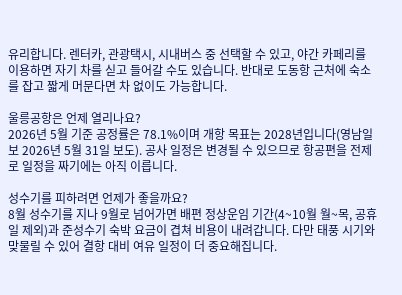유리합니다. 렌터카, 관광택시, 시내버스 중 선택할 수 있고, 야간 카페리를 이용하면 자기 차를 싣고 들어갈 수도 있습니다. 반대로 도동항 근처에 숙소를 잡고 짧게 머문다면 차 없이도 가능합니다.

울릉공항은 언제 열리나요?
2026년 5월 기준 공정률은 78.1%이며 개항 목표는 2028년입니다(영남일보 2026년 5월 31일 보도). 공사 일정은 변경될 수 있으므로 항공편을 전제로 일정을 짜기에는 아직 이릅니다.

성수기를 피하려면 언제가 좋을까요?
8월 성수기를 지나 9월로 넘어가면 배편 정상운임 기간(4~10월 월~목, 공휴일 제외)과 준성수기 숙박 요금이 겹쳐 비용이 내려갑니다. 다만 태풍 시기와 맞물릴 수 있어 결항 대비 여유 일정이 더 중요해집니다.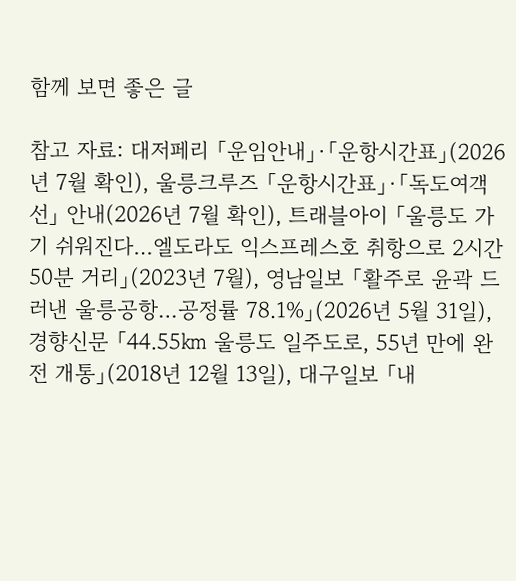함께 보면 좋은 글

참고 자료: 대저페리 「운임안내」·「운항시간표」(2026년 7월 확인), 울릉크루즈 「운항시간표」·「독도여객선」 안내(2026년 7월 확인), 트래블아이 「울릉도 가기 쉬워진다…엘도라도 익스프레스호 취항으로 2시간 50분 거리」(2023년 7월), 영남일보 「활주로 윤곽 드러낸 울릉공항…공정률 78.1%」(2026년 5월 31일), 경향신문 「44.55㎞ 울릉도 일주도로, 55년 만에 완전 개통」(2018년 12월 13일), 대구일보 「내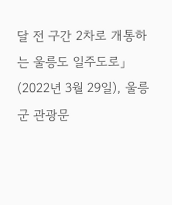달 전 구간 2차로 개통하는 울릉도 일주도로」(2022년 3월 29일), 울릉군 관광문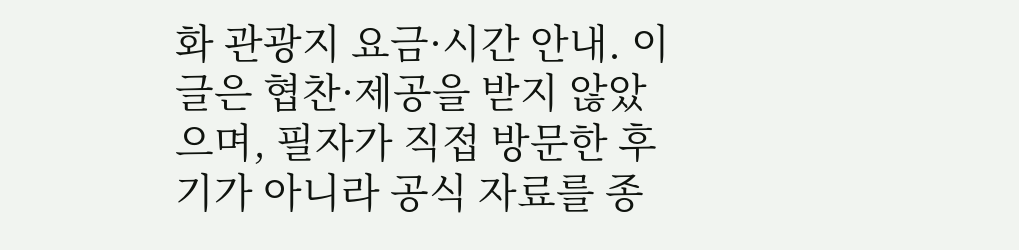화 관광지 요금·시간 안내. 이 글은 협찬·제공을 받지 않았으며, 필자가 직접 방문한 후기가 아니라 공식 자료를 종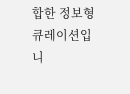합한 정보형 큐레이션입니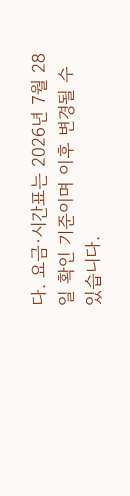다. 요금·시간표는 2026년 7월 28일 확인 기준이며 이후 변경될 수 있습니다.